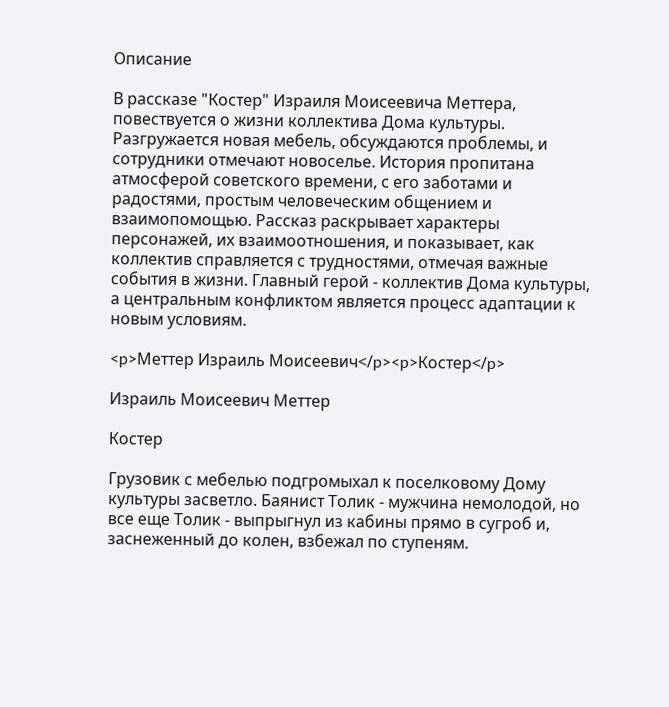Описание

В рассказе "Костер" Израиля Моисеевича Меттера, повествуется о жизни коллектива Дома культуры. Разгружается новая мебель, обсуждаются проблемы, и сотрудники отмечают новоселье. История пропитана атмосферой советского времени, с его заботами и радостями, простым человеческим общением и взаимопомощью. Рассказ раскрывает характеры персонажей, их взаимоотношения, и показывает, как коллектив справляется с трудностями, отмечая важные события в жизни. Главный герой - коллектив Дома культуры, а центральным конфликтом является процесс адаптации к новым условиям.

<p>Меттер Израиль Моисеевич</p><p>Костер</p>

Израиль Моисеевич Меттер

Костер

Грузовик с мебелью подгромыхал к поселковому Дому культуры засветло. Баянист Толик - мужчина немолодой, но все еще Толик - выпрыгнул из кабины прямо в сугроб и, заснеженный до колен, взбежал по ступеням.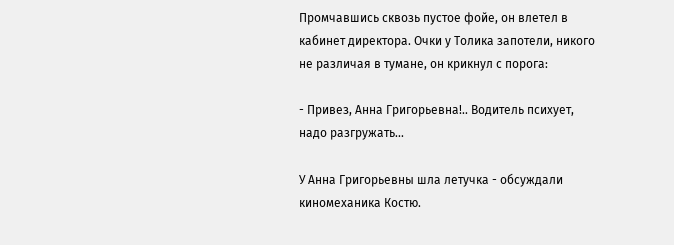Промчавшись сквозь пустое фойе, он влетел в кабинет директора. Очки у Толика запотели, никого не различая в тумане, он крикнул с порога:

- Привез, Анна Григорьевна!.. Водитель психует, надо разгружать...

У Анна Григорьевны шла летучка - обсуждали киномеханика Костю.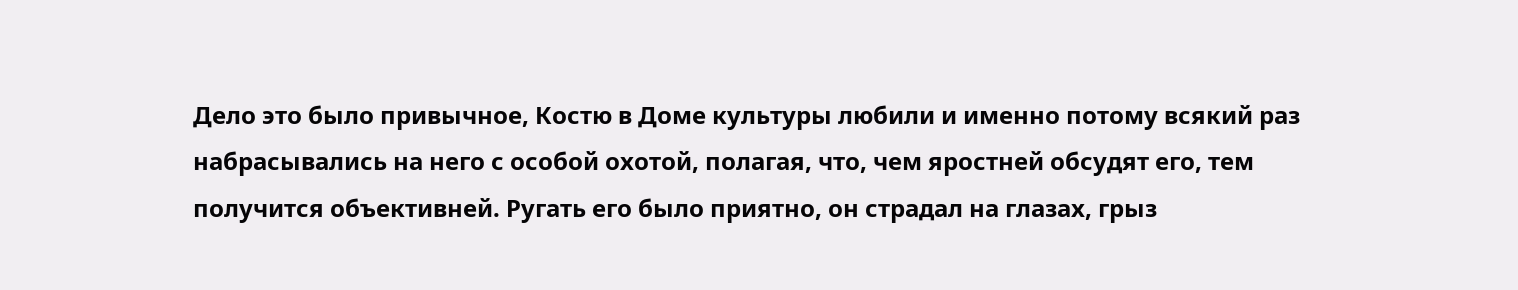Дело это было привычное, Костю в Доме культуры любили и именно потому всякий раз набрасывались на него с особой охотой, полагая, что, чем яростней обсудят его, тем получится объективней. Ругать его было приятно, он страдал на глазах, грыз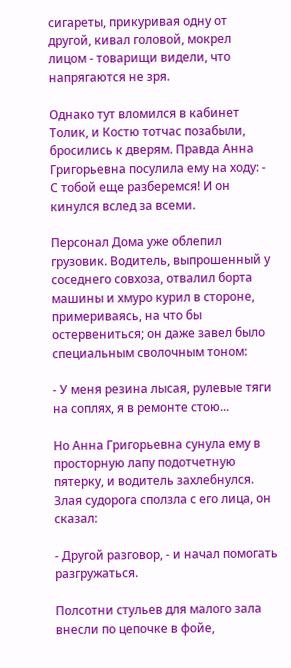сигареты, прикуривая одну от другой, кивал головой, мокрел лицом - товарищи видели, что напрягаются не зря.

Однако тут вломился в кабинет Толик, и Костю тотчас позабыли, бросились к дверям. Правда Анна Григорьевна посулила ему на ходу: - С тобой еще разберемся! И он кинулся вслед за всеми.

Персонал Дома уже облепил грузовик. Водитель, выпрошенный у соседнего совхоза, отвалил борта машины и хмуро курил в стороне, примериваясь, на что бы остервениться; он даже завел было специальным сволочным тоном:

- У меня резина лысая, рулевые тяги на соплях, я в ремонте стою...

Но Анна Григорьевна сунула ему в просторную лапу подотчетную пятерку, и водитель захлебнулся. Злая судорога сползла с его лица, он сказал:

- Другой разговор, - и начал помогать разгружаться.

Полсотни стульев для малого зала внесли по цепочке в фойе,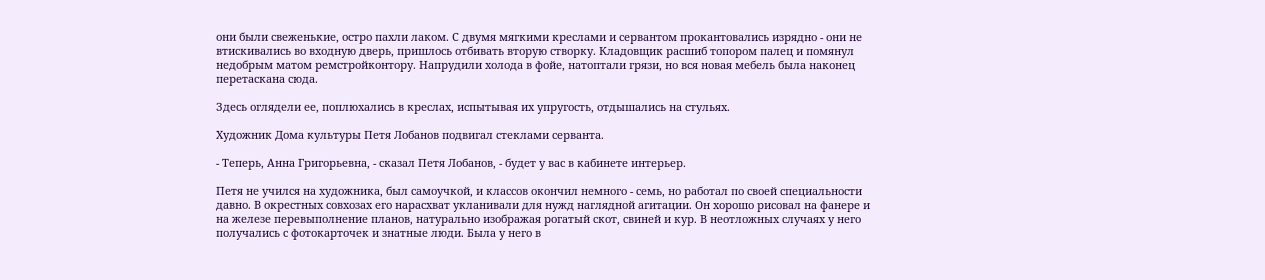они были свеженькие, остро пахли лаком. С двумя мягкими креслами и сервантом прокантовались изрядно - они не втискивались во входную дверь, пришлось отбивать вторую створку. Кладовщик расшиб топором палец и помянул недобрым матом ремстройконтору. Напрудили холода в фойе, натоптали грязи, но вся новая мебель была наконец перетаскана сюда.

Здесь оглядели ее, поплюхались в креслах, испытывая их упругость, отдышались на стульях.

Художник Дома культуры Петя Лобанов подвигал стеклами серванта.

- Теперь, Анна Григорьевна, - сказал Петя Лобанов, - будет у вас в кабинете интерьер.

Петя не учился на художника, был самоучкой, и классов окончил немного - семь, но работал по своей специальности давно. В окрестных совхозах его нарасхват укланивали для нужд наглядной агитации. Он хорошо рисовал на фанере и на железе перевыполнение планов, натурально изображая рогатый скот, свиней и кур. В неотложных случаях у него получались с фотокарточек и знатные люди. Была у него в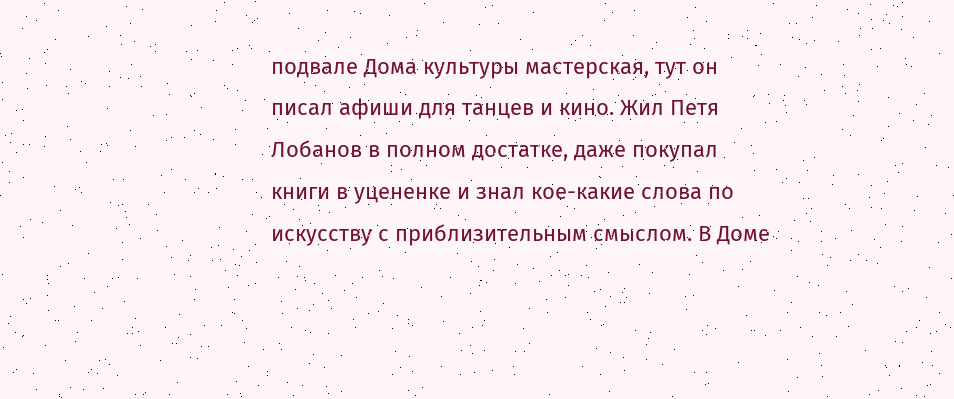подвале Дома культуры мастерская, тут он писал афиши для танцев и кино. Жил Петя Лобанов в полном достатке, даже покупал книги в уцененке и знал кое-какие слова по искусству с приблизительным смыслом. В Доме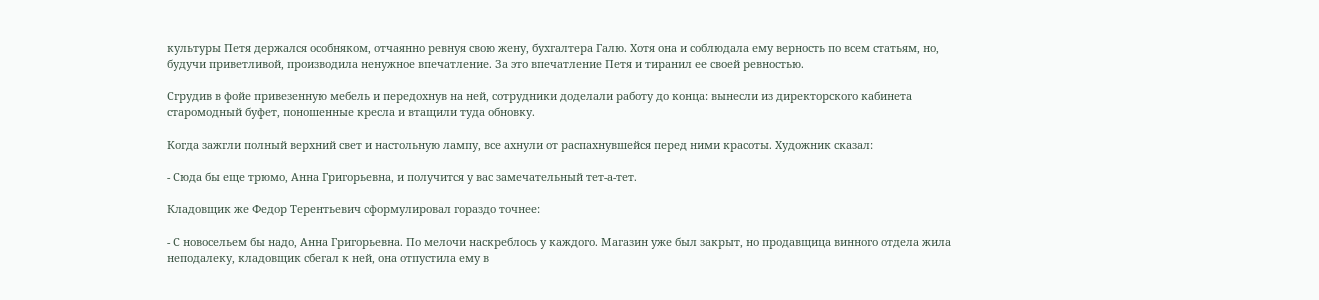культуры Петя держался особняком, отчаянно ревнуя свою жену, бухгалтера Галю. Хотя она и соблюдала ему верность по всем статьям, но, будучи приветливой, производила ненужное впечатление. За это впечатление Петя и тиранил ее своей ревностью.

Сгрудив в фойе привезенную мебель и передохнув на ней, сотрудники доделали работу до конца: вынесли из директорского кабинета старомодный буфет, поношенные кресла и втащили туда обновку.

Когда зажгли полный верхний свет и настольную лампу, все ахнули от распахнувшейся перед ними красоты. Художник сказал:

- Сюда бы еще трюмо, Анна Григорьевна, и получится у вас замечательный тет-а-тет.

Кладовщик же Федор Терентьевич сформулировал гораздо точнее:

- С новосельем бы надо, Анна Григорьевна. По мелочи наскреблось у каждого. Магазин уже был закрыт, но продавщица винного отдела жила неподалеку, кладовщик сбегал к ней, она отпустила ему в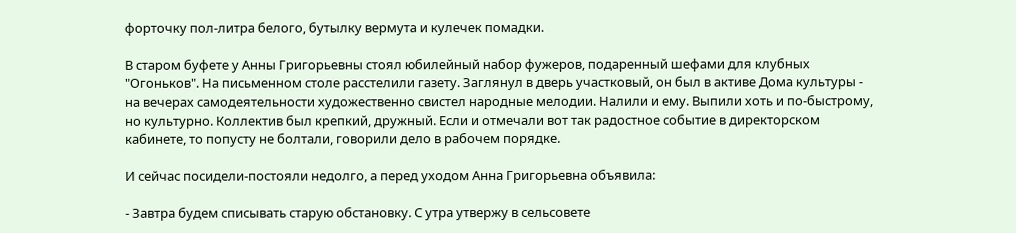форточку пол-литра белого, бутылку вермута и кулечек помадки.

В старом буфете у Анны Григорьевны стоял юбилейный набор фужеров, подаренный шефами для клубных "Огоньков". На письменном столе расстелили газету. Заглянул в дверь участковый, он был в активе Дома культуры - на вечерах самодеятельности художественно свистел народные мелодии. Налили и ему. Выпили хоть и по-быстрому, но культурно. Коллектив был крепкий, дружный. Если и отмечали вот так радостное событие в директорском кабинете, то попусту не болтали, говорили дело в рабочем порядке.

И сейчас посидели-постояли недолго, а перед уходом Анна Григорьевна объявила:

- Завтра будем списывать старую обстановку. С утра утвержу в сельсовете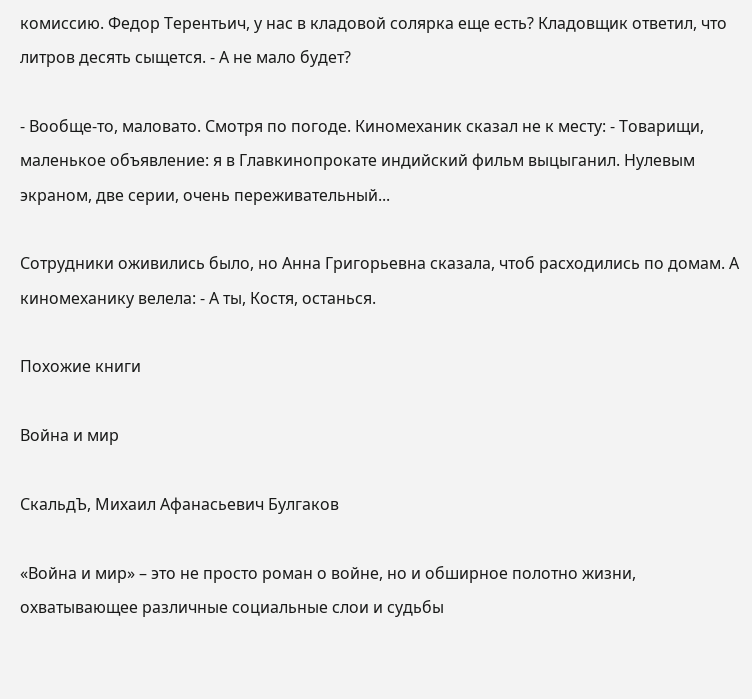комиссию. Федор Терентьич, у нас в кладовой солярка еще есть? Кладовщик ответил, что литров десять сыщется. - А не мало будет?

- Вообще-то, маловато. Смотря по погоде. Киномеханик сказал не к месту: - Товарищи, маленькое объявление: я в Главкинопрокате индийский фильм выцыганил. Нулевым экраном, две серии, очень переживательный...

Сотрудники оживились было, но Анна Григорьевна сказала, чтоб расходились по домам. А киномеханику велела: - А ты, Костя, останься.

Похожие книги

Война и мир

СкальдЪ, Михаил Афанасьевич Булгаков

«Война и мир» – это не просто роман о войне, но и обширное полотно жизни, охватывающее различные социальные слои и судьбы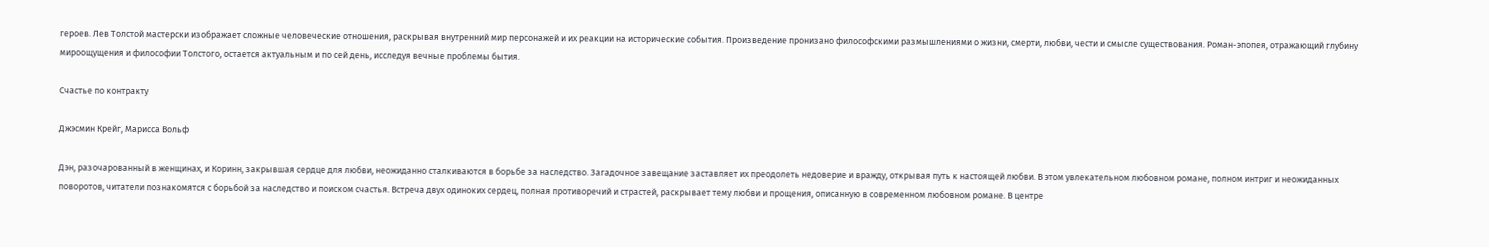героев. Лев Толстой мастерски изображает сложные человеческие отношения, раскрывая внутренний мир персонажей и их реакции на исторические события. Произведение пронизано философскими размышлениями о жизни, смерти, любви, чести и смысле существования. Роман-эпопея, отражающий глубину мироощущения и философии Толстого, остается актуальным и по сей день, исследуя вечные проблемы бытия.

Счастье по контракту

Джэсмин Крейг, Марисса Вольф

Дэн, разочарованный в женщинах, и Коринн, закрывшая сердце для любви, неожиданно сталкиваются в борьбе за наследство. Загадочное завещание заставляет их преодолеть недоверие и вражду, открывая путь к настоящей любви. В этом увлекательном любовном романе, полном интриг и неожиданных поворотов, читатели познакомятся с борьбой за наследство и поиском счастья. Встреча двух одиноких сердец, полная противоречий и страстей, раскрывает тему любви и прощения, описанную в современном любовном романе. В центре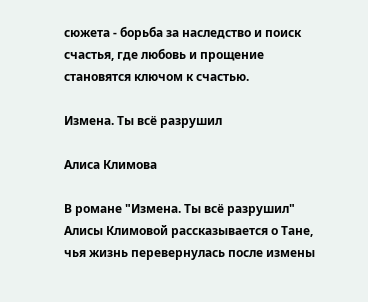сюжета - борьба за наследство и поиск счастья, где любовь и прощение становятся ключом к счастью.

Измена. Ты всё разрушил

Алиса Климова

В романе "Измена. Ты всё разрушил" Алисы Климовой рассказывается о Тане, чья жизнь перевернулась после измены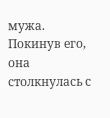мужа. Покинув его, она столкнулась с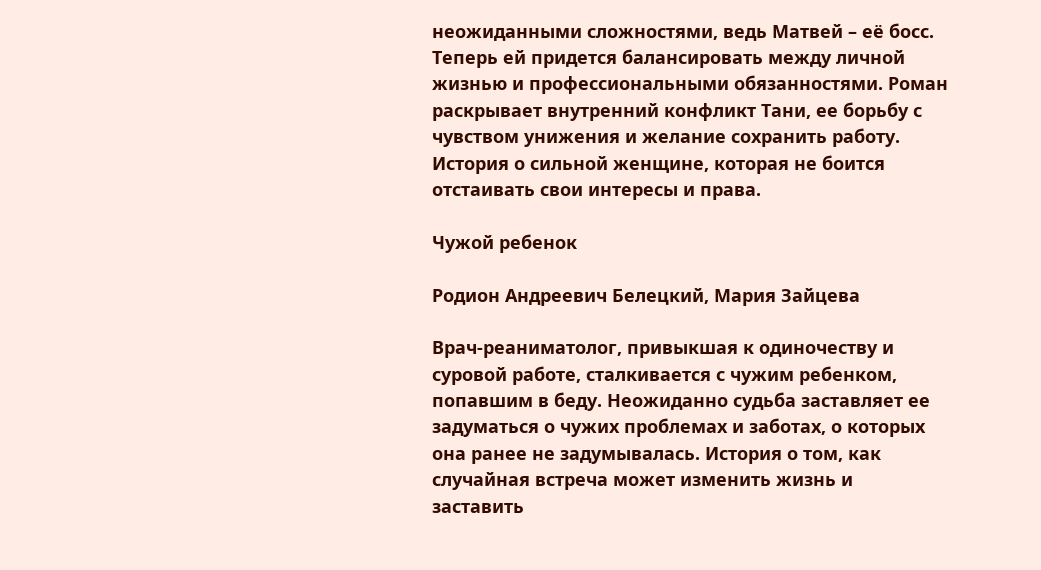неожиданными сложностями, ведь Матвей – её босс. Теперь ей придется балансировать между личной жизнью и профессиональными обязанностями. Роман раскрывает внутренний конфликт Тани, ее борьбу с чувством унижения и желание сохранить работу. История о сильной женщине, которая не боится отстаивать свои интересы и права.

Чужой ребенок

Родион Андреевич Белецкий, Мария Зайцева

Врач-реаниматолог, привыкшая к одиночеству и суровой работе, сталкивается с чужим ребенком, попавшим в беду. Неожиданно судьба заставляет ее задуматься о чужих проблемах и заботах, о которых она ранее не задумывалась. История о том, как случайная встреча может изменить жизнь и заставить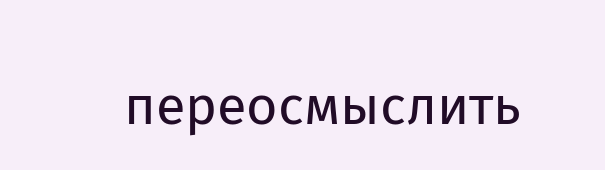переосмыслить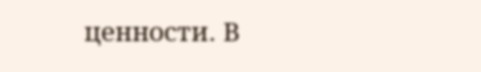ценности. В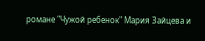романе "Чужой ребенок" Мария Зайцева и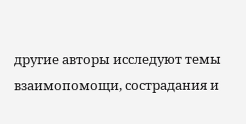другие авторы исследуют темы взаимопомощи, сострадания и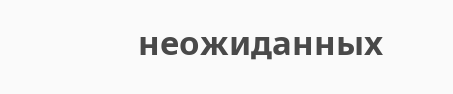неожиданных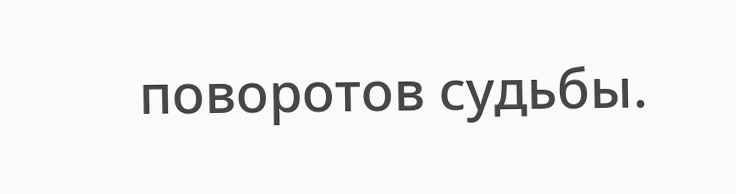поворотов судьбы.